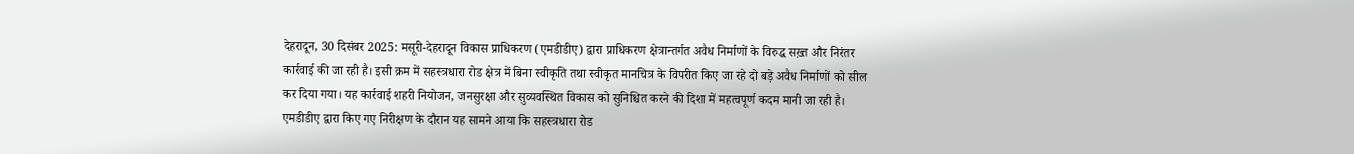देहरादून, 30 दिसंबर 2025: मसूरी-देहरादून विकास प्राधिकरण (एमडीडीए) द्वारा प्राधिकरण क्षेत्रान्तर्गत अवैध निर्माणों के विरुद्ध सख़्त और निरंतर कार्रवाई की जा रही है। इसी क्रम में सहस्त्रधारा रोड क्षेत्र में बिना स्वीकृति तथा स्वीकृत मानचित्र के विपरीत किए जा रहे दो बड़े अवैध निर्माणों को सील कर दिया गया। यह कार्रवाई शहरी नियोजन, जनसुरक्षा और सुव्यवस्थित विकास को सुनिश्चित करने की दिशा में महत्वपूर्ण कदम मानी जा रही है।
एमडीडीए द्वारा किए गए निरीक्षण के दौरान यह सामने आया कि सहस्त्रधारा रोड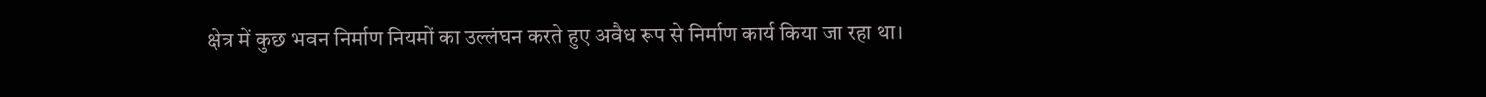क्षेत्र में कुछ भवन निर्माण नियमों का उल्लंघन करते हुए अवैध रूप से निर्माण कार्य किया जा रहा था।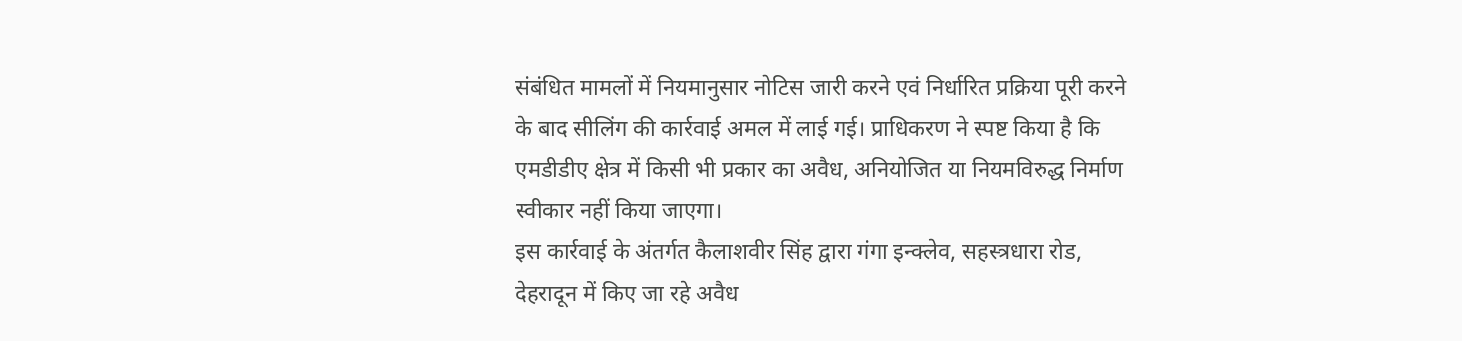संबंधित मामलों में नियमानुसार नोटिस जारी करने एवं निर्धारित प्रक्रिया पूरी करने के बाद सीलिंग की कार्रवाई अमल में लाई गई। प्राधिकरण ने स्पष्ट किया है कि एमडीडीए क्षेत्र में किसी भी प्रकार का अवैध, अनियोजित या नियमविरुद्ध निर्माण स्वीकार नहीं किया जाएगा।
इस कार्रवाई के अंतर्गत कैलाशवीर सिंह द्वारा गंगा इन्क्लेव, सहस्त्रधारा रोड, देहरादून में किए जा रहे अवैध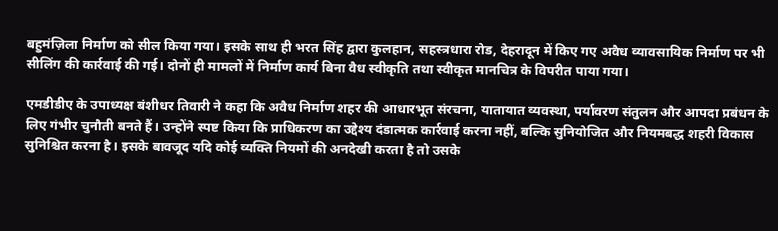बहुमंज़िला निर्माण को सील किया गया। इसके साथ ही भरत सिंह द्वारा कुलहान, सहस्त्रधारा रोड, देहरादून में किए गए अवैध व्यावसायिक निर्माण पर भी सीलिंग की कार्रवाई की गई। दोनों ही मामलों में निर्माण कार्य बिना वैध स्वीकृति तथा स्वीकृत मानचित्र के विपरीत पाया गया।

एमडीडीए के उपाध्यक्ष बंशीधर तिवारी ने कहा कि अवैध निर्माण शहर की आधारभूत संरचना, यातायात व्यवस्था, पर्यावरण संतुलन और आपदा प्रबंधन के लिए गंभीर चुनौती बनते हैं। उन्होंने स्पष्ट किया कि प्राधिकरण का उद्देश्य दंडात्मक कार्रवाई करना नहीं, बल्कि सुनियोजित और नियमबद्ध शहरी विकास सुनिश्चित करना है। इसके बावजूद यदि कोई व्यक्ति नियमों की अनदेखी करता है तो उसके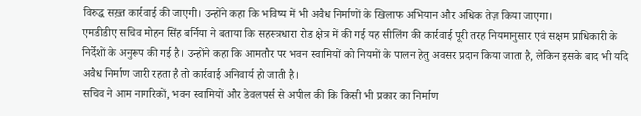विरुद्ध सख़्त कार्रवाई की जाएगी। उन्होंने कहा कि भविष्य में भी अवैध निर्माणों के खिलाफ अभियान और अधिक तेज़ किया जाएगा।
एमडीडीए सचिव मोहन सिंह बर्निया ने बताया कि सहस्त्रधारा रोड क्षेत्र में की गई यह सीलिंग की कार्रवाई पूरी तरह नियमानुसार एवं सक्षम प्राधिकारी के निर्देशों के अनुरूप की गई है। उन्होंने कहा कि आमतौर पर भवन स्वामियों को नियमों के पालन हेतु अवसर प्रदान किया जाता है, लेकिन इसके बाद भी यदि अवैध निर्माण जारी रहता है तो कार्रवाई अनिवार्य हो जाती है।
सचिव ने आम नागरिकों, भवन स्वामियों और डेवलपर्स से अपील की कि किसी भी प्रकार का निर्माण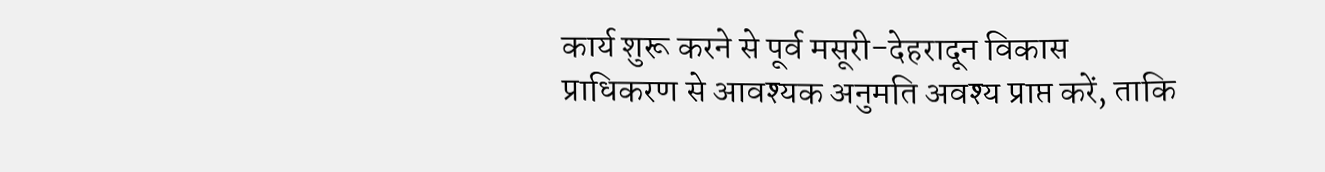कार्य शुरू करने से पूर्व मसूरी-देहरादून विकास प्राधिकरण से आवश्यक अनुमति अवश्य प्राप्त करें, ताकि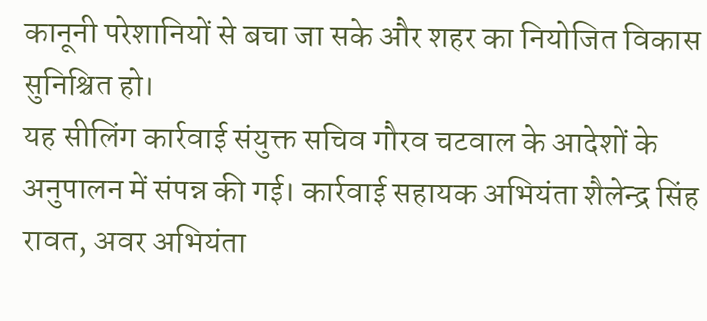कानूनी परेशानियों से बचा जा सके और शहर का नियोजित विकास सुनिश्चित हो।
यह सीलिंग कार्रवाई संयुक्त सचिव गौरव चटवाल के आदेशों के अनुपालन में संपन्न की गई। कार्रवाई सहायक अभियंता शैलेन्द्र सिंह रावत, अवर अभियंता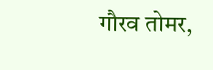गौरव तोमर,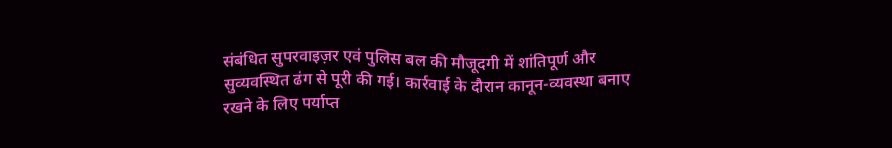संबंधित सुपरवाइज़र एवं पुलिस बल की मौजूदगी में शांतिपूर्ण और सुव्यवस्थित ढंग से पूरी की गई। कार्रवाई के दौरान कानून-व्यवस्था बनाए रखने के लिए पर्याप्त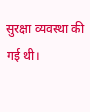सुरक्षा व्यवस्था की गई थी।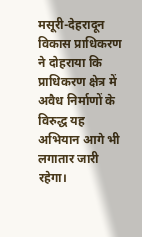मसूरी-देहरादून विकास प्राधिकरण ने दोहराया कि प्राधिकरण क्षेत्र में अवैध निर्माणों के विरुद्ध यह अभियान आगे भी लगातार जारी रहेगा।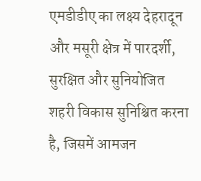एमडीडीए का लक्ष्य देहरादून और मसूरी क्षेत्र में पारदर्शी, सुरक्षित और सुनियोजित शहरी विकास सुनिश्चित करना है, जिसमें आमजन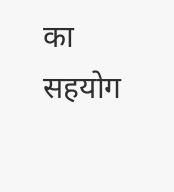का सहयोग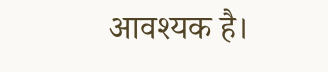आवश्यक है।